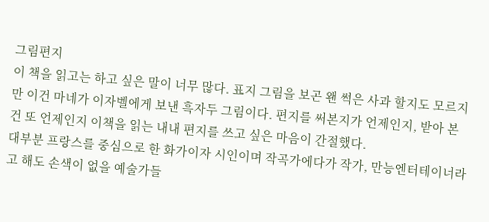그림편지
이 책을 읽고는 하고 싶은 말이 너무 많다. 표지 그림을 보곤 왠 썩은 사과 할지도 모르지만 이건 마네가 이자벨에게 보낸 흑자두 그림이다. 편지를 써본지가 언제인지, 받아 본 건 또 언제인지 이책을 읽는 내내 편지를 쓰고 싶은 마음이 간절했다.
대부분 프랑스를 중심으로 한 화가이자 시인이며 작곡가에다가 작가, 만능엔터테이너라고 해도 손색이 없을 예술가들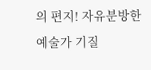의 편지! 자유분방한 예술가 기질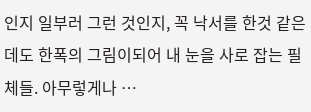인지 일부러 그런 것인지, 꼭 낙서를 한것 같은데도 한폭의 그림이되어 내 눈을 사로 잡는 필체들. 아무렇게나 …